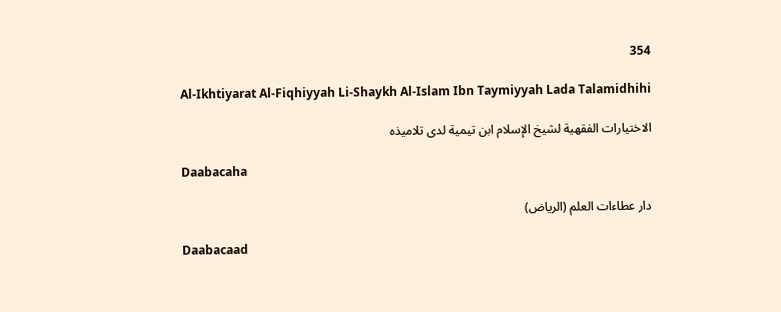354

Al-Ikhtiyarat Al-Fiqhiyyah Li-Shaykh Al-Islam Ibn Taymiyyah Lada Talamidhihi

الاختيارات الفقهية لشيخ الإسلام ابن تيمية لدى تلاميذه

Daabacaha

دار عطاءات العلم (الرياض)

Daabacaad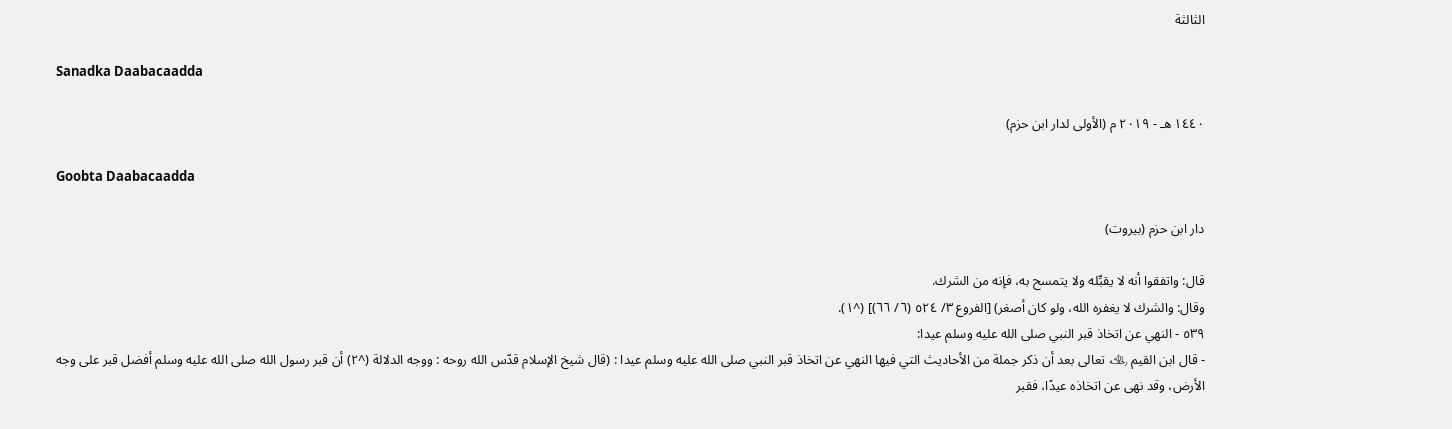الثالثة

Sanadka Daabacaadda

١٤٤٠ هـ - ٢٠١٩ م (الأولى لدار ابن حزم)

Goobta Daabacaadda

دار ابن حزم (بيروت)

قال: واتفقوا أنه لا يقبِّله ولا يتمسح به، فإنه من الشرك.
وقال: والشرك لا يغفره الله، ولو كان أصغر) [الفروع ٣/ ٥٢٤ (٦/ ٦٦)] (^١).
٥٣٩ - النهي عن اتخاذ قبر النبي صلى الله عليه وسلم عيدا:
- قال ابن القيم ﵀ تعالى بعد أن ذكر جملة من الأحاديث التي فيها النهي عن اتخاذ قبر النبي صلى الله عليه وسلم عيدا : (قال شيخ الإسلام قدّس الله روحه : ووجه الدلالة (^٢) أن قبر رسول الله صلى الله عليه وسلم أفضل قبر على وجه الأرض، وقد نهى عن اتخاذه عيدًا، فقبر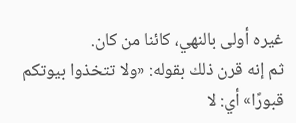غيره أولى بالنهي، كائنا من كان.
ثم إنه قرن ذلك بقوله: «ولا تتخذوا بيوتكم قبورًا» أي: لا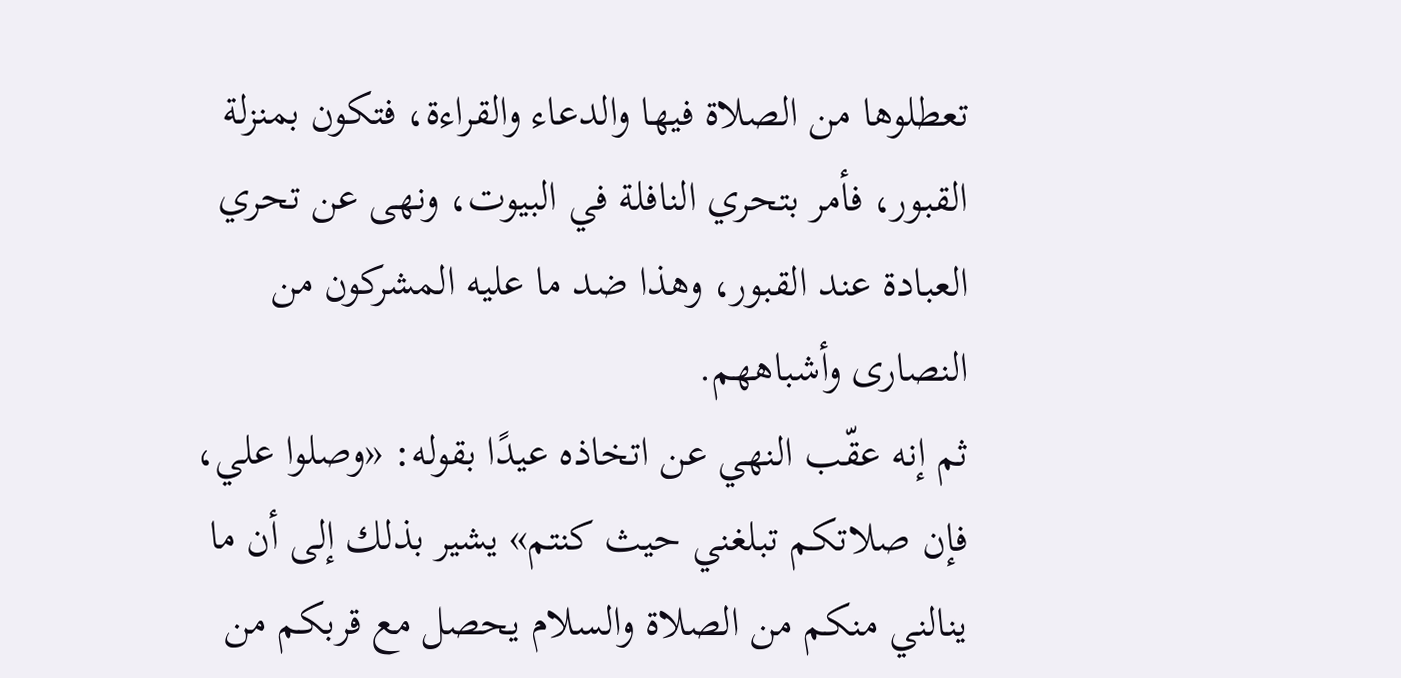تعطلوها من الصلاة فيها والدعاء والقراءة، فتكون بمنزلة القبور، فأمر بتحري النافلة في البيوت، ونهى عن تحري العبادة عند القبور، وهذا ضد ما عليه المشركون من النصارى وأشباههم.
ثم إنه عقّب النهي عن اتخاذه عيدًا بقوله: «وصلوا علي، فإن صلاتكم تبلغني حيث كنتم» يشير بذلك إلى أن ما ينالني منكم من الصلاة والسلام يحصل مع قربكم من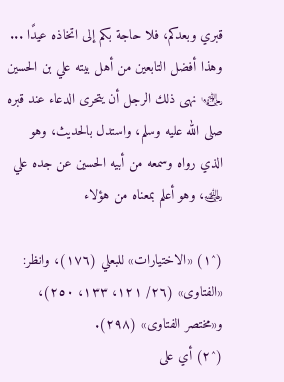قبري وبعدكم، فلا حاجة بكم إلى اتخاذه عيدًا ...
وهذا أفضل التابعين من أهل بيته علي بن الحسين ﵄ نهى ذلك الرجل أن يتحرى الدعاء عند قبره صلى الله عليه وسلم، واستدل بالحديث، وهو الذي رواه وسمعه من أبيه الحسين عن جده علي ﵁، وهو أعلم بمعناه من هؤلاء

(^١) «الاختيارات» للبعلي (١٧٦)، وانظر: «الفتاوى» (٢٦/ ١٢١، ١٣٣، ٢٥٠)، و«مختصر الفتاوى» (٢٩٨).
(^٢) أي على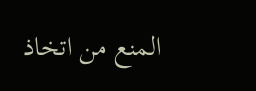المنع من اتخاذ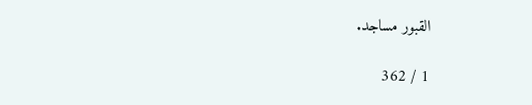القبور مساجد.

1 / 362